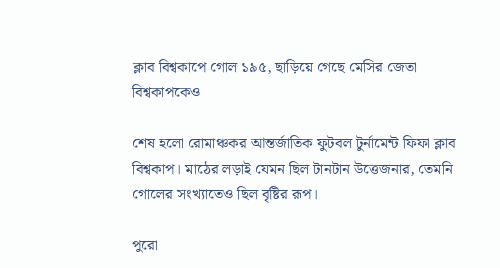ক্লাব বিশ্বকাপে গোল ১৯৫, ছাড়িয়ে গেছে মেসির জেতা বিশ্বকাপকেও

শেষ হলো রোমাঞ্চকর আন্তর্জাতিক ফুটবল টুর্নামেন্ট ফিফা ক্লাব বিশ্বকাপ। মাঠের লড়াই যেমন ছিল টানটান উত্তেজনার, তেমনি গোলের সংখ্যাতেও ছিল বৃষ্টির রূপ।

পুরো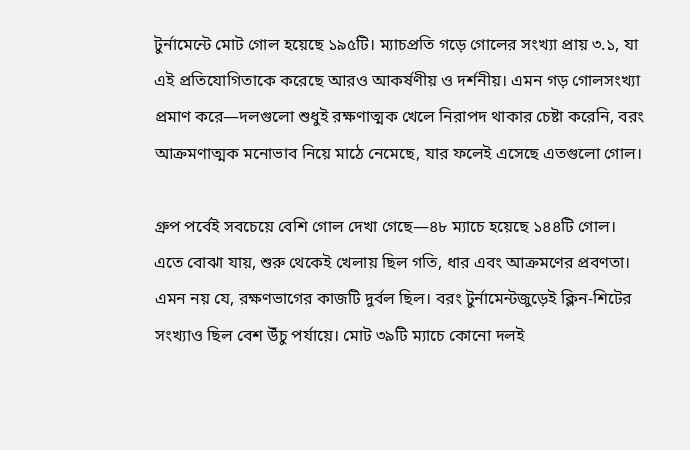টুর্নামেন্টে মোট গোল হয়েছে ১৯৫টি। ম্যাচপ্রতি গড়ে গোলের সংখ্যা প্রায় ৩.১, যা এই প্রতিযোগিতাকে করেছে আরও আকর্ষণীয় ও দর্শনীয়। এমন গড় গোলসংখ্যা প্রমাণ করে—দলগুলো শুধুই রক্ষণাত্মক খেলে নিরাপদ থাকার চেষ্টা করেনি, বরং আক্রমণাত্মক মনোভাব নিয়ে মাঠে নেমেছে, যার ফলেই এসেছে এতগুলো গোল।

গ্রুপ পর্বেই সবচেয়ে বেশি গোল দেখা গেছে—৪৮ ম্যাচে হয়েছে ১৪৪টি গোল। এতে বোঝা যায়, শুরু থেকেই খেলায় ছিল গতি, ধার এবং আক্রমণের প্রবণতা। এমন নয় যে, রক্ষণভাগের কাজটি দুর্বল ছিল। বরং টুর্নামেন্টজুড়েই ক্লিন-শিটের সংখ্যাও ছিল বেশ উঁচু পর্যায়ে। মোট ৩৯টি ম্যাচে কোনো দলই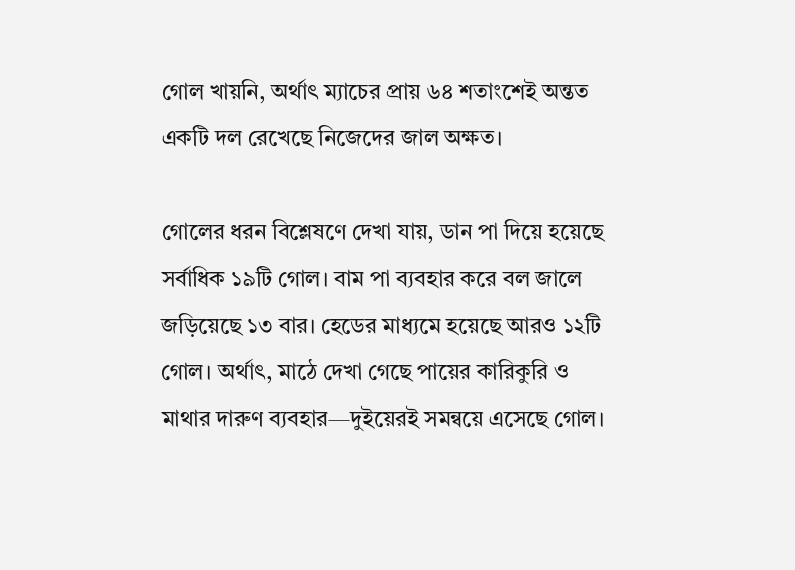গোল খায়নি, অর্থাৎ ম্যাচের প্রায় ৬৪ শতাংশেই অন্তত একটি দল রেখেছে নিজেদের জাল অক্ষত।

গোলের ধরন বিশ্লেষণে দেখা যায়, ডান পা দিয়ে হয়েছে সর্বাধিক ১৯টি গোল। বাম পা ব্যবহার করে বল জালে জড়িয়েছে ১৩ বার। হেডের মাধ্যমে হয়েছে আরও ১২টি গোল। অর্থাৎ, মাঠে দেখা গেছে পায়ের কারিকুরি ও মাথার দারুণ ব্যবহার—দুইয়েরই সমন্বয়ে এসেছে গোল।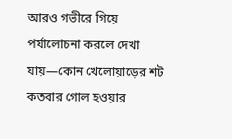আরও গভীরে গিয়ে পর্যালোচনা করলে দেখা যায়—কোন খেলোয়াড়ের শট কতবার গোল হওয়ার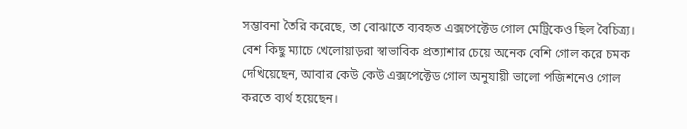সম্ভাবনা তৈরি করেছে, তা বোঝাতে ব্যবহৃত এক্সপেক্টেড গোল মেট্রিকেও ছিল বৈচিত্র্য। বেশ কিছু ম্যাচে খেলোয়াড়রা স্বাভাবিক প্রত্যাশার চেয়ে অনেক বেশি গোল করে চমক দেখিয়েছেন, আবার কেউ কেউ এক্সপেক্টেড গোল অনুযায়ী ভালো পজিশনেও গোল করতে ব্যর্থ হয়েছেন।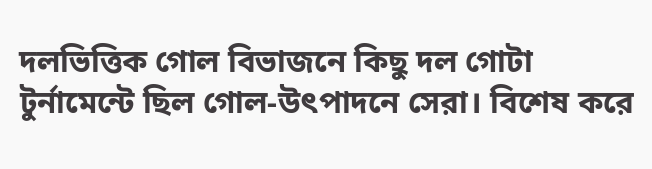দলভিত্তিক গোল বিভাজনে কিছু দল গোটা টুর্নামেন্টে ছিল গোল-উৎপাদনে সেরা। বিশেষ করে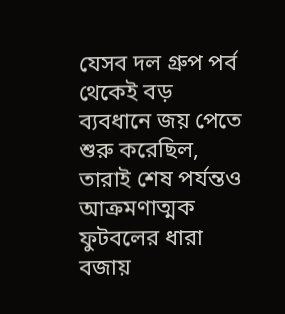যেসব দল গ্রুপ পর্ব থেকেই বড় ব্যবধানে জয় পেতে শুরু করেছিল, তারাই শেষ পর্যন্তও আক্রমণাত্মক ফুটবলের ধারা বজায়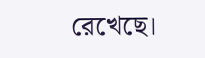রেখেছে।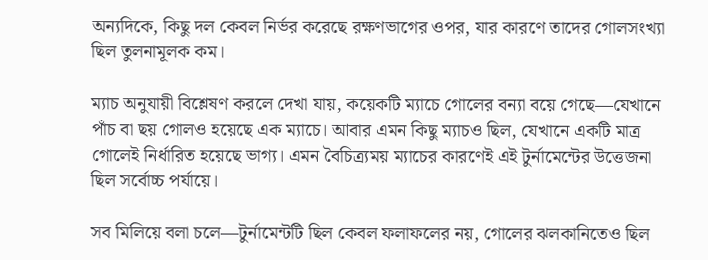অন্যদিকে, কিছু দল কেবল নির্ভর করেছে রক্ষণভাগের ওপর, যার কারণে তাদের গোলসংখ্যা ছিল তুলনামূলক কম।

ম্যাচ অনুযায়ী বিশ্লেষণ করলে দেখা যায়, কয়েকটি ম্যাচে গোলের বন্যা বয়ে গেছে—যেখানে পাঁচ বা ছয় গোলও হয়েছে এক ম্যাচে। আবার এমন কিছু ম্যাচও ছিল, যেখানে একটি মাত্র গোলেই নির্ধারিত হয়েছে ভাগ্য। এমন বৈচিত্র্যময় ম্যাচের কারণেই এই টুর্নামেন্টের উত্তেজনা ছিল সর্বোচ্চ পর্যায়ে।

সব মিলিয়ে বলা চলে—টুর্নামেন্টটি ছিল কেবল ফলাফলের নয়, গোলের ঝলকানিতেও ছিল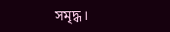সমৃদ্ধ।